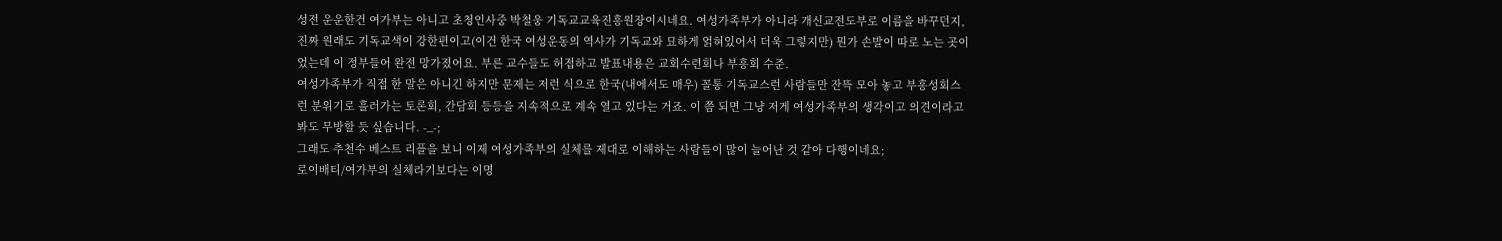성전 운운한건 여가부는 아니고 초청인사중 박철웅 기독교교육진흥원장이시네요. 여성가족부가 아니라 개신교전도부로 이름을 바꾸던지, 진짜 원래도 기독교색이 강한편이고(이건 한국 여성운동의 역사가 기독교와 묘하게 얽혀있어서 더욱 그렇지만) 뭔가 손발이 따로 노는 곳이었는데 이 정부들어 완전 망가졌어요. 부른 교수들도 허접하고 발표내용은 교회수련회나 부흥회 수준.
여성가족부가 직접 한 말은 아니긴 하지만 문제는 저런 식으로 한국(내에서도 매우) 꼴통 기독교스런 사람들만 잔뜩 모아 놓고 부흥성회스런 분위기로 흘러가는 토론회, 간담회 등등을 지속적으로 계속 열고 있다는 거죠. 이 쯤 되면 그냥 저게 여성가족부의 생각이고 의견이라고 봐도 무방할 듯 싶습니다. -_-;
그래도 추천수 베스트 리플을 보니 이제 여성가족부의 실체를 제대로 이해하는 사람들이 많이 늘어난 것 같아 다행이네요;
로이배티/여가부의 실체라기보다는 이명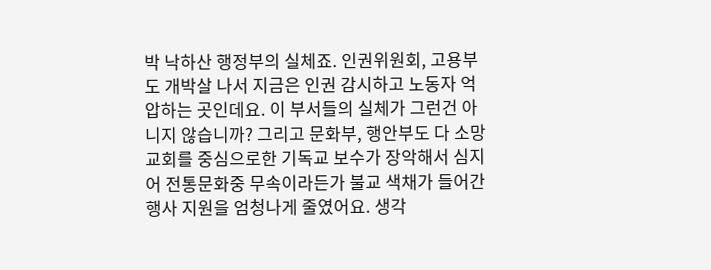박 낙하산 행정부의 실체죠. 인권위원회, 고용부도 개박살 나서 지금은 인권 감시하고 노동자 억압하는 곳인데요. 이 부서들의 실체가 그런건 아니지 않습니까? 그리고 문화부, 행안부도 다 소망교회를 중심으로한 기독교 보수가 장악해서 심지어 전통문화중 무속이라든가 불교 색채가 들어간 행사 지원을 엄청나게 줄였어요. 생각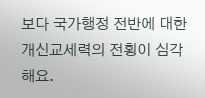보다 국가행정 전반에 대한 개신교세력의 전횡이 심각해요.